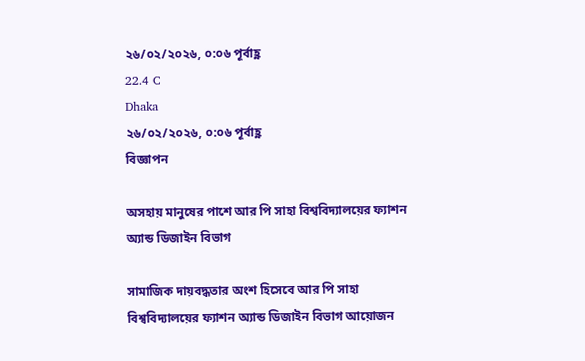২৬/০২/২০২৬, ০:০৬ পূর্বাহ্ণ
22.4 C
Dhaka
২৬/০২/২০২৬, ০:০৬ পূর্বাহ্ণ
বিজ্ঞাপন

অসহায় মানুষের পাশে আর পি সাহা বিশ্ববিদ্যালয়ের ফ্যাশন অ্যান্ড ডিজাইন বিভাগ

সামাজিক দায়বদ্ধতার অংশ হিসেবে আর পি সাহা বিশ্ববিদ্যালয়ের ফ্যাশন অ্যান্ড ডিজাইন বিভাগ আয়োজন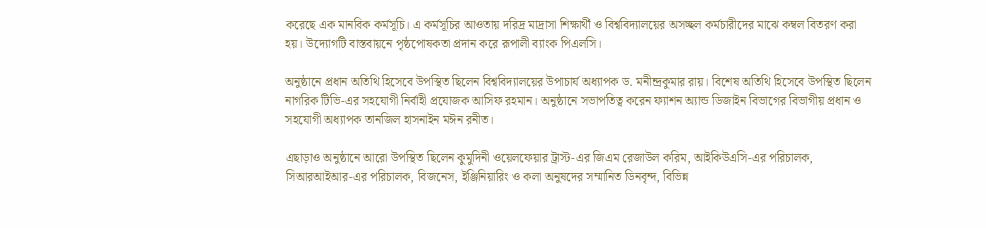করেছে এক মানবিক কর্মসূচি। এ কর্মসূচির আওতায় দরিদ্র মাদ্রাসা শিক্ষার্থী ও বিশ্ববিদ্যালয়ের অসচ্ছল কর্মচারীদের মাঝে কম্বল বিতরণ করা হয়। উদ্যোগটি বাস্তবায়নে পৃষ্ঠপোষকতা প্রদান করে রূপালী ব্যাংক পিএলসি।

অনুষ্ঠানে প্রধান অতিথি হিসেবে উপস্থিত ছিলেন বিশ্ববিদ্যালয়ের উপাচার্য অধ্যাপক ড. মনীন্দ্রকুমার রায়। বিশেষ অতিথি হিসেবে উপস্থিত ছিলেন নাগরিক টিভি-এর সহযোগী নির্বাহী প্রযোজক আসিফ রহমান। অনুষ্ঠানে সভাপতিত্ব করেন ফ্যাশন অ্যান্ড ডিজাইন বিভাগের বিভাগীয় প্রধান ও সহযোগী অধ্যাপক তানজিল হাসনাইন মঈন রনীত।

এছাড়াও অনুষ্ঠানে আরো উপস্থিত ছিলেন কুমুদিনী ওয়েলফেয়ার ট্রাস্ট-এর জিএম রেজাউল করিম, আইকিউএসি-এর পরিচালক, সিআরআইআর-এর পরিচালক, বিজনেস, ইঞ্জিনিয়ারিং ও কলা অনুষদের সম্মানিত ডিনবৃন্দ, বিভিন্ন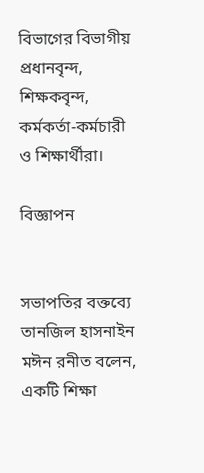বিভাগের বিভাগীয় প্রধানবৃন্দ, শিক্ষকবৃন্দ, কর্মকর্তা-কর্মচারী ও শিক্ষার্থীরা।

বিজ্ঞাপন


সভাপতির বক্তব্যে তানজিল হাসনাইন মঈন রনীত বলেন, একটি শিক্ষা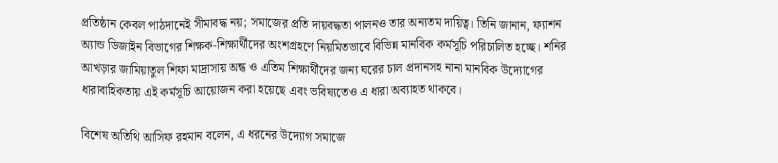প্রতিষ্ঠান কেবল পাঠদানেই সীমাবদ্ধ নয়; সমাজের প্রতি দায়বদ্ধতা পালনও তার অন্যতম দায়িত্ব। তিনি জানান, ফ্যাশন অ্যান্ড ডিজাইন বিভাগের শিক্ষক-শিক্ষার্থীদের অংশগ্রহণে নিয়মিতভাবে বিভিন্ন মানবিক কর্মসূচি পরিচালিত হচ্ছে। শনির আখড়ার জামিয়াতুল শিফা মাদ্রাসায় অন্ধ ও এতিম শিক্ষার্থীদের জন্য ঘরের চাল প্রদানসহ নানা মানবিক উদ্যোগের ধারাবাহিকতায় এই কর্মসূচি আয়োজন করা হয়েছে এবং ভবিষ্যতেও এ ধারা অব্যাহত থাকবে।

বিশেষ অতিথি আসিফ রহমান বলেন, এ ধরনের উদ্যোগ সমাজে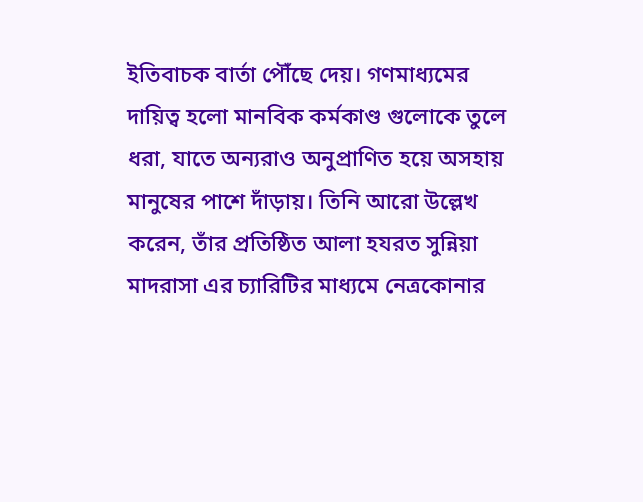ইতিবাচক বার্তা পৌঁছে দেয়। গণমাধ্যমের দায়িত্ব হলো মানবিক কর্মকাণ্ড গুলোকে তুলে ধরা, যাতে অন্যরাও অনুপ্রাণিত হয়ে অসহায় মানুষের পাশে দাঁড়ায়। তিনি আরো উল্লেখ করেন, তাঁর প্রতিষ্ঠিত আলা হযরত সুন্নিয়া মাদরাসা এর চ্যারিটির মাধ্যমে নেত্রকোনার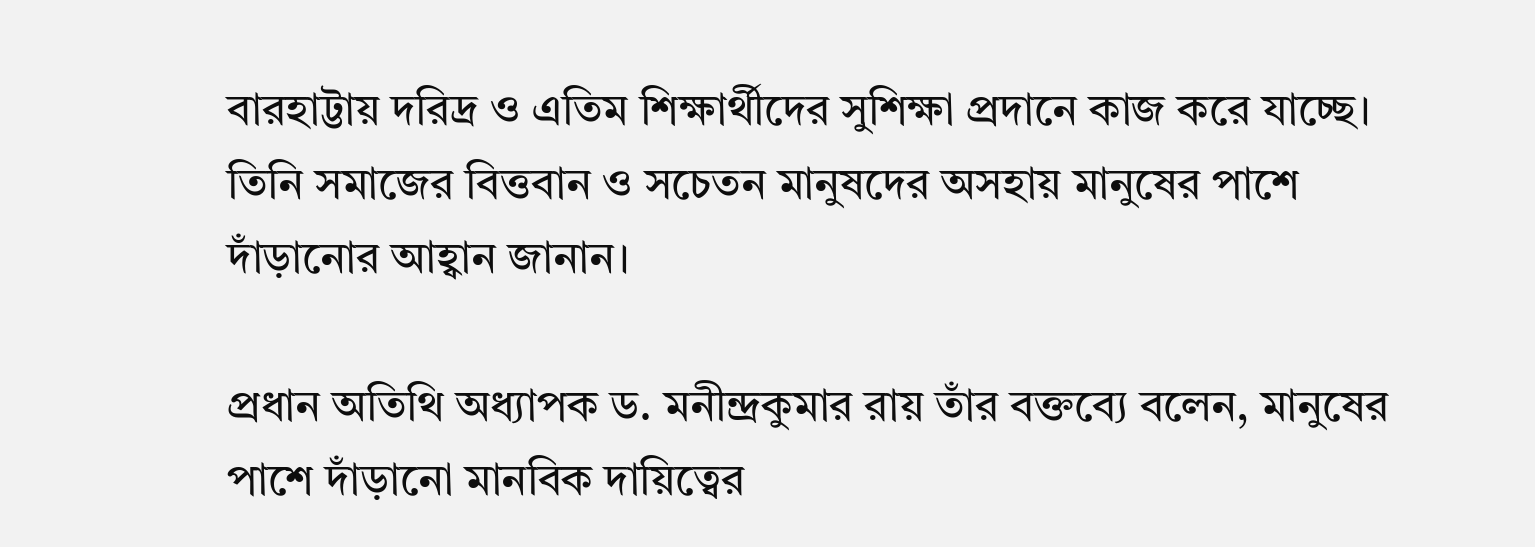বারহাট্টায় দরিদ্র ও এতিম শিক্ষার্থীদের সুশিক্ষা প্রদানে কাজ করে যাচ্ছে। তিনি সমাজের বিত্তবান ও সচেতন মানুষদের অসহায় মানুষের পাশে দাঁড়ানোর আহ্বান জানান।

প্রধান অতিথি অধ্যাপক ড. মনীন্দ্রকুমার রায় তাঁর বক্তব্যে বলেন, মানুষের পাশে দাঁড়ানো মানবিক দায়িত্বের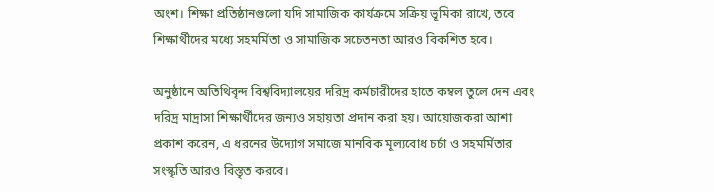অংশ। শিক্ষা প্রতিষ্ঠানগুলো যদি সামাজিক কার্যক্রমে সক্রিয় ভূমিকা রাখে, তবে শিক্ষার্থীদের মধ্যে সহমর্মিতা ও সামাজিক সচেতনতা আরও বিকশিত হবে।

অনুষ্ঠানে অতিথিবৃন্দ বিশ্ববিদ্যালয়ের দরিদ্র কর্মচারীদের হাতে কম্বল তুলে দেন এবং দরিদ্র মাদ্রাসা শিক্ষার্থীদের জন্যও সহায়তা প্রদান করা হয়। আয়োজকরা আশা প্রকাশ করেন, এ ধরনের উদ্যোগ সমাজে মানবিক মূল্যবোধ চর্চা ও সহমর্মিতার সংস্কৃতি আরও বিস্তৃত করবে।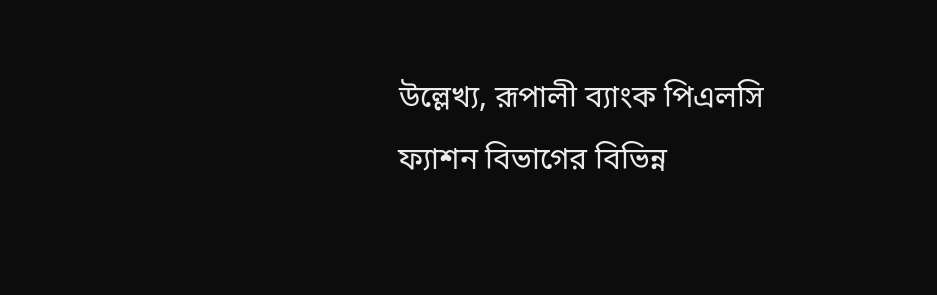উল্লেখ্য, রূপালী ব্যাংক পিএলসি ফ্যাশন বিভাগের বিভিন্ন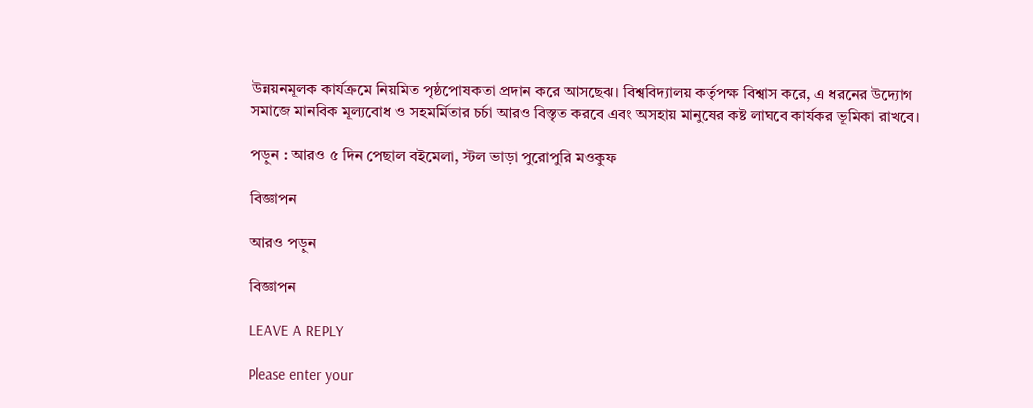উন্নয়নমূলক কার্যক্রমে নিয়মিত পৃষ্ঠপোষকতা প্রদান করে আসছেঝ। বিশ্ববিদ্যালয় কর্তৃপক্ষ বিশ্বাস করে, এ ধরনের উদ্যোগ সমাজে মানবিক মূল্যবোধ ও সহমর্মিতার চর্চা আরও বিস্তৃত করবে এবং অসহায় মানুষের কষ্ট লাঘবে কার্যকর ভূমিকা রাখবে।

পড়ুন : আরও ৫ দিন পেছাল বইমেলা, স্টল ভাড়া পুরোপুরি মওকুফ

বিজ্ঞাপন

আরও পড়ুন

বিজ্ঞাপন

LEAVE A REPLY

Please enter your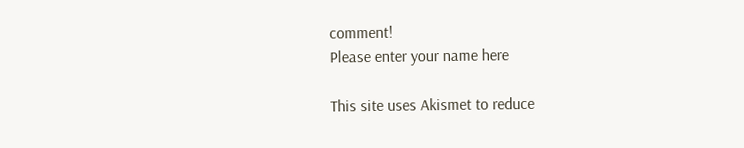comment!
Please enter your name here

This site uses Akismet to reduce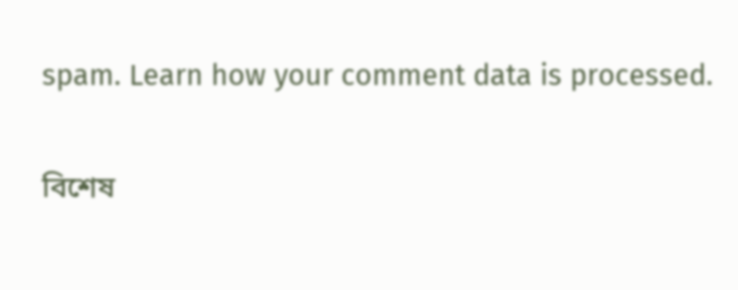spam. Learn how your comment data is processed.

বিশেষ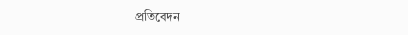প্রতিবেদন